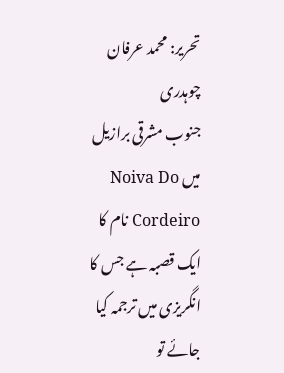تحریر: محمد عرفان چوہدری
جنوب مشرقی برازیل میں Noiva Do Cordeiro نام کا ایک قصبہ ہے جس کا انگریزی میں ترجمہ کیا جائے تو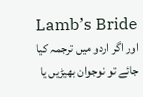Lamb’s Bride اور اگر اردو میں ترجمہ کیا جائے تو نوجوان بھیڑیں یا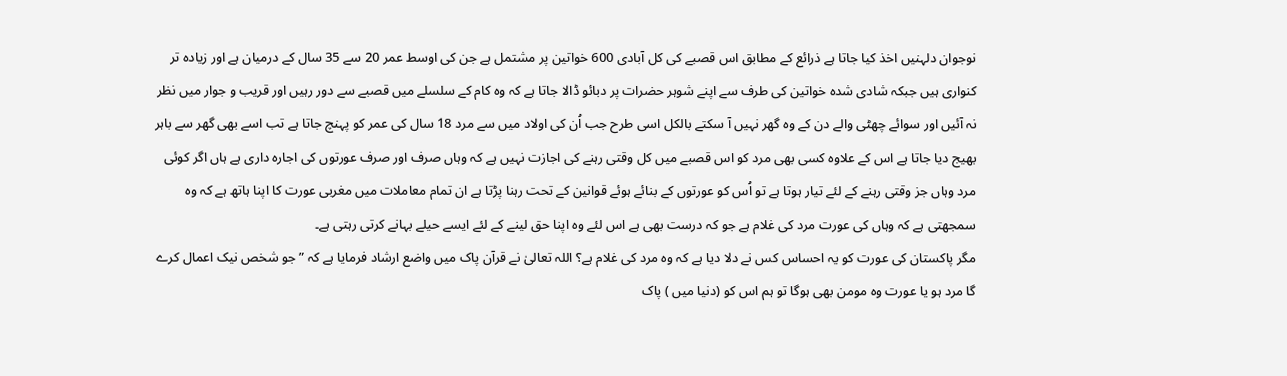نوجوان دلہنیں اخذ کیا جاتا ہے ذرائع کے مطابق اس قصبے کی کل آبادی 600 خواتین پر مشتمل ہے جن کی اوسط عمر 20 سے 35 سال کے درمیان ہے اور زیادہ تر کنواری ہیں جبکہ شادی شدہ خواتین کی طرف سے اپنے شوہر حضرات پر دبائو ڈالا جاتا ہے کہ وہ کام کے سلسلے میں قصبے سے دور رہیں اور قریب و جوار میں نظر نہ آئیں اور سوائے چھٹی والے دن کے وہ گھر نہیں آ سکتے بالکل اسی طرح جب اُن کی اولاد میں سے مرد 18 سال کی عمر کو پہنچ جاتا ہے تب اسے بھی گھر سے باہر بھیج دیا جاتا ہے اس کے علاوہ کسی بھی مرد کو اس قصبے میں کل وقتی رہنے کی اجازت نہیں ہے کہ وہاں صرف اور صرف عورتوں کی اجارہ داری ہے ہاں اگر کوئی مرد وہاں جز وقتی رہنے کے لئے تیار ہوتا ہے تو اُس کو عورتوں کے بنائے ہوئے قوانین کے تحت رہنا پڑتا ہے ان تمام معاملات میں مغربی عورت کا اپنا ہاتھ ہے کہ وہ سمجھتی ہے کہ وہاں کی عورت مرد کی غلام ہے جو کہ درست بھی ہے اس لئے وہ اپنا حق لینے کے لئے ایسے حیلے بہانے کرتی رہتی ہے۔
مگر پاکستان کی عورت کو یہ احساس کس نے دلا دیا ہے کہ وہ مرد کی غلام ہے؟ اللہ تعالیٰ نے قرآن پاک میں واضع ارشاد فرمایا ہے کہ ” جو شخص نیک اعمال کرے گا مرد ہو یا عورت وہ مومن بھی ہوگا تو ہم اس کو (دنیا میں ) پاک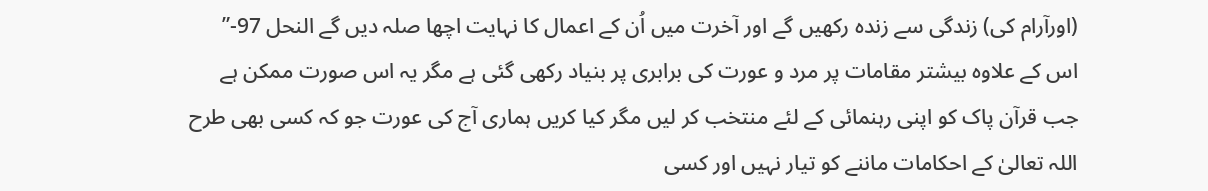(اورآرام کی) زندگی سے زندہ رکھیں گے اور آخرت میں اُن کے اعمال کا نہایت اچھا صلہ دیں گے النحل 97-” اس کے علاوہ بیشتر مقامات پر مرد و عورت کی برابری پر بنیاد رکھی گئی ہے مگر یہ اس صورت ممکن ہے جب قرآن پاک کو اپنی رہنمائی کے لئے منتخب کر لیں مگر کیا کریں ہماری آج کی عورت جو کہ کسی بھی طرح اللہ تعالیٰ کے احکامات ماننے کو تیار نہیں اور کسی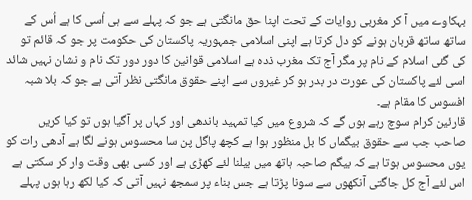بہکاوے میں آ کر مغربی روایات کے تحت اپنا حق مانگتی ہے جو کہ پہلے سے ہی اُسی کا ہے اُس کے ساتھ ساتھ قربان ہونے کو دل کرتا ہے اپنی اسلامی جمہوریہ پاکستان کی حکومت پر جو کہ قائم تو کی گئی اسلام کے نام پر مگر آج تک مغرب ذدہ ہے اسلامی قوانین کا دور دور تک نام و نشان نہیں شائد اسی لئے پاکستان کی عورت در بدر ہو کر غیروں سے اپنے حقوق مانگتی نظر آتی ہے جو کہ بلا شبہ افسوس کا مقام ہے۔
قارئین کرام سوچ رہے ہوں گے کہ شروع میں کیا تمہید باندھی اور کہاں پر آگیا ہوں تو کیا کریں صاحب جب سے حقوق بیگماں کا بل منظور ہوا ہے کچھ پاگل پن سا محسوس ہونے لگا ہے آدھی رات کو یوں محسوس ہوتا ہے کہ بیگم صاحبہ ہاتھ میں بیلنا لئے کھڑی ہے اور کسی بھی وقت وار کر سکتی ہے اس لئے آج کل جاگتی آنکھوں سے سونا پڑتا ہے جس بناء پر سمجھ نہیں آتی کہ کیا لکھ رہا ہوں پہلے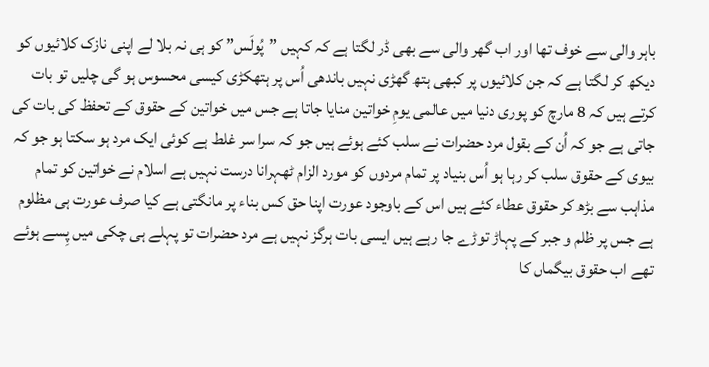باہر والی سے خوف تھا اور اب گھر والی سے بھی ڈر لگتا ہے کہ کہیں ”پُولَس” کو ہی نہ بلا لے اپنی نازک کلائیوں کو دیکھ کر لگتا ہے کہ جن کلائیوں پر کبھی ہتھ گھڑی نہیں باندھی اُس پر ہتھکڑی کیسی محسوس ہو گی چلیں تو بات کرتے ہیں کہ 8 مارچ کو پوری دنیا میں عالمی یومِ خواتین منایا جاتا ہے جس میں خواتین کے حقوق کے تحفظ کی بات کی جاتی ہے جو کہ اُن کے بقول مرد حضرات نے سلب کئے ہوئے ہیں جو کہ سرا سر غلط ہے کوئی ایک مرد ہو سکتا ہو جو کہ بیوی کے حقوق سلب کر رہا ہو اُس بنیاد پر تمام مردوں کو مورد الزام ٹھہرانا درست نہیں ہے اسلام نے خواتین کو تمام مذاہب سے بڑھ کر حقوق عطاء کئے ہیں اس کے باوجود عورت اپنا حق کس بناء پر مانگتی ہے کیا صرف عورت ہی مظلوم ہے جس پر ظلم و جبر کے پہاڑ توڑے جا رہے ہیں ایسی بات ہرگز نہیں ہے مرد حضرات تو پہلے ہی چکی میں پِسے ہوئے تھے اب حقوق بیگماں کا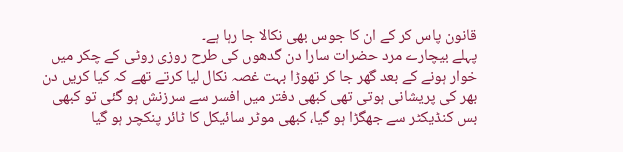قانون پاس کر کے ان کا جوس بھی نکالا جا رہا ہے۔
پہلے بیچارے مرد حضرات سارا دن گدھوں کی طرح روزی روٹی کے چکر میں خوار ہونے کے بعد گھر جا کر تھوڑا بہت غصہ نکال لیا کرتے تھے کہ کیا کریں دن بھر کی پریشانی ہوتی تھی کبھی دفتر میں افسر سے سرزنش ہو گئی تو کبھی بس کنڈیکٹر سے جھگڑا ہو گیا، کبھی موٹر سائیکل کا ٹائر پنکچر ہو گیا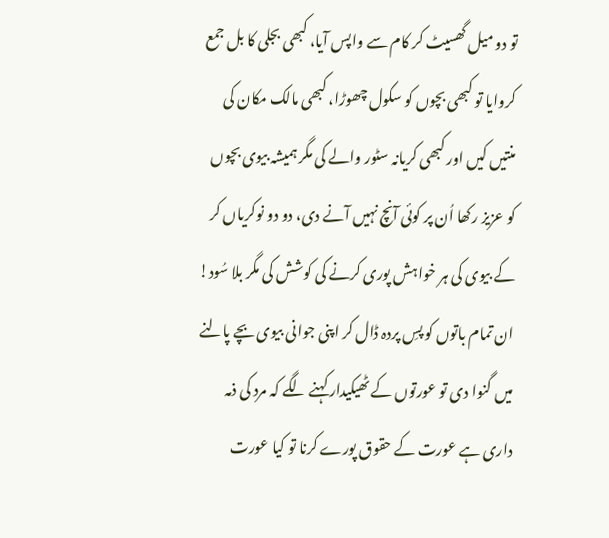تو دو میل گھسیٹ کر کام سے واپس آیا، کبھی بجلی کا بل جمع کروایا تو کبھی بچوں کو سکول چھوڑا، کبھی مالک مکان کی منتیں کیں اور کبھی کریانہ سٹور والے کی مگر ہمیشہ بیوی بچوں کو عزیز رکھا اُن پر کوئی آنچ نہیں آنے دی، دو دو نوکریاں کر کے بیوی کی ہر خواہش پوری کرنے کی کوشش کی مگر بلا سُود! ان تمام باتوں کو پسِ پردہ ڈال کر اپنی جوانی بیوی بچے پالنے میں گنوا دی تو عورتوں کے ٹھیکیدار کہنے لگے کہ مرد کی ذمہ داری ہے عورت کے حقوق پورے کرنا تو کیا عورت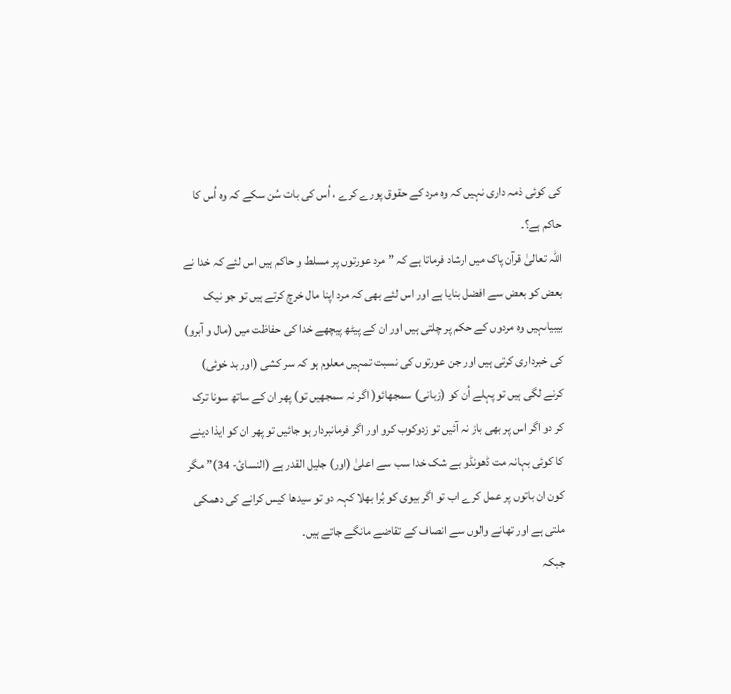کی کوئی ذمہ داری نہیں کہ وہ مرد کے حقوق پورے کرے ، اُس کی بات سُن سکے کہ وہ اُس کا حاکم ہے؟۔
اللہ تعالیٰ قرآن پاک میں ارشاد فرماتا ہے کہ ” مرد عورتوں پر مسلط و حاکم ہیں اس لئے کہ خدا نے بعض کو بعض سے افضل بنایا ہے اور اس لئے بھی کہ مرد اپنا مال خرچ کرتے ہیں تو جو نیک بیبیاںہیں وہ مردوں کے حکم پر چلتی ہیں اور ان کے پیٹھ پیچھے خدا کی حفاظت میں (مال و آبرو) کی خبرداری کرتی ہیں اور جن عورتوں کی نسبت تمہیں معلوم ہو کہ سر کشی (اور بد خوئی) کرنے لگی ہیں تو پہلے اُن کو (زبانی) سمجھائو( اگر نہ سمجھیں تو) پھر ان کے ساتھ سونا ترک کر دو اگر اس پر بھی باز نہ آئیں تو زدوکوب کرو اور اگر فرمانبردار ہو جائیں تو پھر ان کو ایذا دینے کا کوئی بہانہ مت ڈھونڈو بے شک خدا سب سے اعلیٰ (اور) جلیل القدر ہے (النسائ- 34)” مگر کون ان باتوں پر عمل کرے اب تو اگر بیوی کو بُرا بھلا کہہ دو تو سیدھا کیس کرانے کی دھمکی ملتی ہے اور تھانے والوں سے انصاف کے تقاضے مانگے جاتے ہیں۔
جبکہ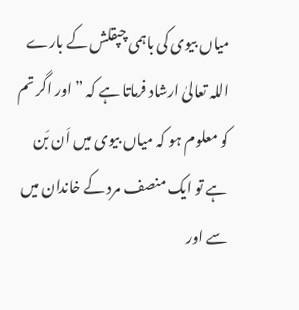میاں بیوی کی باہمی چپقلش کے بارے اللہ تعالیٰ ارشاد فرماتا ہے کہ ” اور اگر تم کو معلوم ہو کہ میاں بیوی میں اَن بَن ہے تو ایک منصف مرد کے خاندان میں سے اور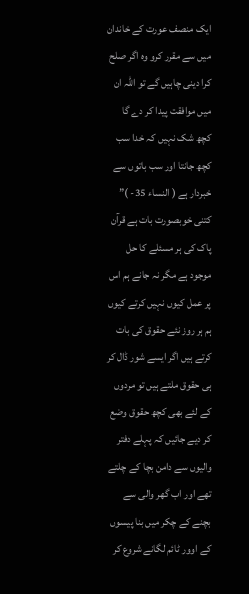ایک منصف عورت کے خاندان میں سے مقرر کرو وہ اگر صلح کرا دینی چاہیں گے تو اللہ ان میں موافقت پیدا کر دے گا کچھ شک نہیں کہ خدا سب کچھ جانتا اور سب باتوں سے خبردار ہے ( النساء 35- )” کتنی خوبصورت بات ہے قرآن پاک کی ہر مسئلے کا حل موجود ہے مگر نہ جانے ہم اس پر عمل کیوں نہیں کرتے کیوں ہم ہر روز نئے حقوق کی بات کرتے ہیں اگر ایسے شور ڈال کر ہی حقوق ملتے ہیں تو مردوں کے لئے بھی کچھ حقوق وضع کر دیے جائیں کہ پہلے دفتر والیوں سے دامن بچا کے چلتے تھے اور اب گھر والی سے بچنے کے چکر میں بنا پیسوں کے اوور ٹائم لگانے شروع کر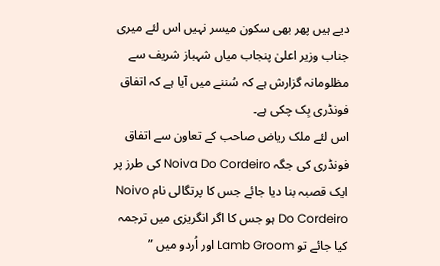دیے ہیں پھر بھی سکون میسر نہیں اس لئے میری جناب وزیر اعلیٰ پنجاب میاں شہباز شریف سے مظلومانہ گزارش ہے کہ سُننے میں آیا ہے کہ اتفاق فونڈری بِک چکی ہے۔
اس لئے ملک ریاض صاحب کے تعاون سے اتفاق فونڈری کی جگہ Noiva Do Cordeiro کی طرز پر ایک قصبہ بنا دیا جائے جس کا پرتگالی نام Noivo Do Cordeiro ہو جس کا اگر انگریزی میں ترجمہ کیا جائے تو Lamb Groom اور اُردو میں ”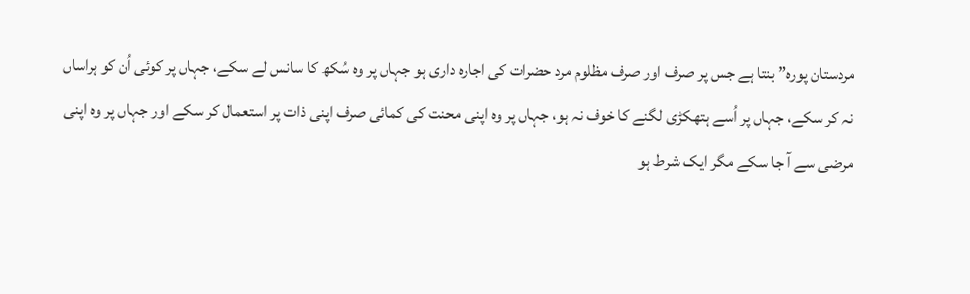مردستان پورہ” بنتا ہے جس پر صرف اور صرف مظلوم مرد حضرات کی اجارہ داری ہو جہاں پر وہ سُکھ کا سانس لے سکے، جہاں پر کوئی اُن کو ہراساں نہ کر سکے، جہاں پر اُسے ہتھکڑی لگنے کا خوف نہ ہو، جہاں پر وہ اپنی محنت کی کمائی صرف اپنی ذات پر استعمال کر سکے اور جہاں پر وہ اپنی مرضی سے آ جا سکے مگر ایک شرط ہو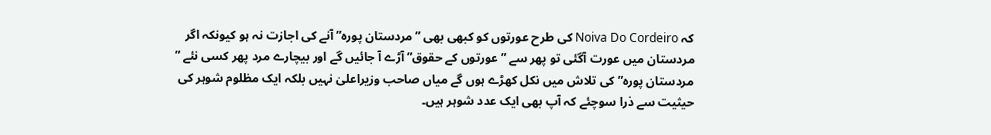کہ Noiva Do Cordeiro کی طرح عورتوں کو کبھی بھی ” مردستان پورہ” آنے کی اجازت نہ ہو کیونکہ اگر مردستان میں عورت آگئی تو پھر سے ” عورتوں کے حقوق” آڑے آ جائیں گے اور بیچارے مرد پھر کسی نئے ” مردستان پورہ” کی تلاش میں نکل کھڑے ہوں گے میاں صاحب وزیراعلیٰ نہیں بلکہ ایک مظلوم شوہر کی حیثیت سے ذرا سوچئے کہ آپ بھی ایک عدد شوہر ہیں۔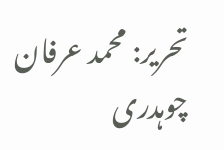تحریر: محمد عرفان چوہدری